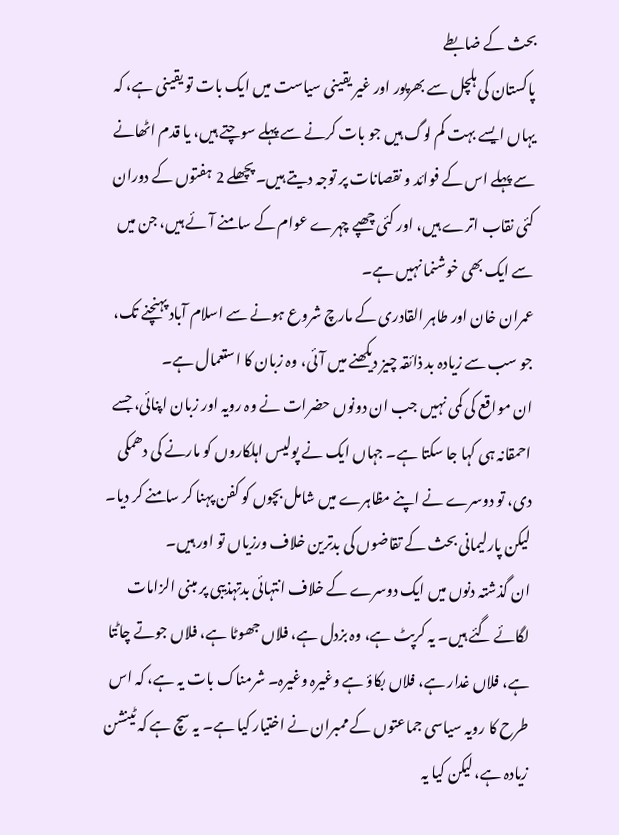بحث کے ضابطے
پاکستان کی ہلچل سے بھرپور اور غیر یقینی سیاست میں ایک بات تو یقینی ہے، کہ یہاں ایسے بہت کم لوگ ہیں جو بات کرنے سے پہلے سوچتے ہیں، یا قدم اٹھانے سے پہلے اس کے فوائد و نقصانات پر توجہ دیتے ہیں۔ پچھلے 2 ہفتوں کے دوران کئی نقاب اترے ہیں، اور کئی چھپے چہرے عوام کے سامنے آئے ہیں، جن میں سے ایک بھی خوشنما نہیں ہے۔
عمران خان اور طاہر القادری کے مارچ شروع ہونے سے اسلام آباد پہنچنے تک، جو سب سے زیادہ بد ذائقہ چیز دیکھنے میں آئی، وہ زبان کا استعمال ہے۔
ان مواقع کی کمی نہیں جب ان دونوں حضرات نے وہ رویہ اور زبان اپنائی، جسے احمقانہ ہی کہا جا سکتا ہے۔ جہاں ایک نے پولیس اہلکاروں کو مارنے کی دھمکی دی، تو دوسرے نے اپنے مظاہرے میں شامل بچوں کو کفن پہنا کر سامنے کر دیا۔ لیکن پارلیمانی بحث کے تقاضوں کی بدترین خلاف ورزیاں تو اور ہیں۔
ان گذشتہ دنوں میں ایک دوسرے کے خلاف انتہائی بدتہذیبی پر مبنی الزامات لگائے گئے ہیں۔ یہ کرپٹ ہے، وہ بزدل ہے، فلاں جھوٹا ہے، فلاں جوتے چاٹتا ہے، فلاں غدار ہے، فلاں بکاؤ ہے وغیرہ وغیرہ۔ شرمناک بات یہ ہے، کہ اس طرح کا رویہ سیاسی جماعتوں کے ممبران نے اختیار کیا ہے۔ یہ سچ ہے کہ ٹینشن زیادہ ہے، لیکن کیا یہ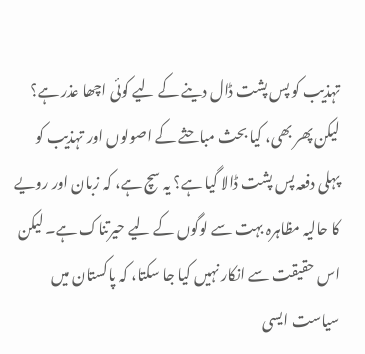تہذیب کو پس پشت ڈال دینے کے لیے کوئی اچھا عذر ہے؟
لیکن پھر بھی، کیا بحث مباحثے کے اصولوں اور تہذیب کو پہلی دفعہ پس پشت ڈالا گیا ہے؟ یہ سچ ہے، کہ زبان اور رویے کا حالیہ مظاہرہ بہت سے لوگوں کے لیے حیرتناک ہے۔ لیکن اس حقیقت سے انکار نہیں کیا جا سکتا، کہ پاکستان میں سیاست ایسی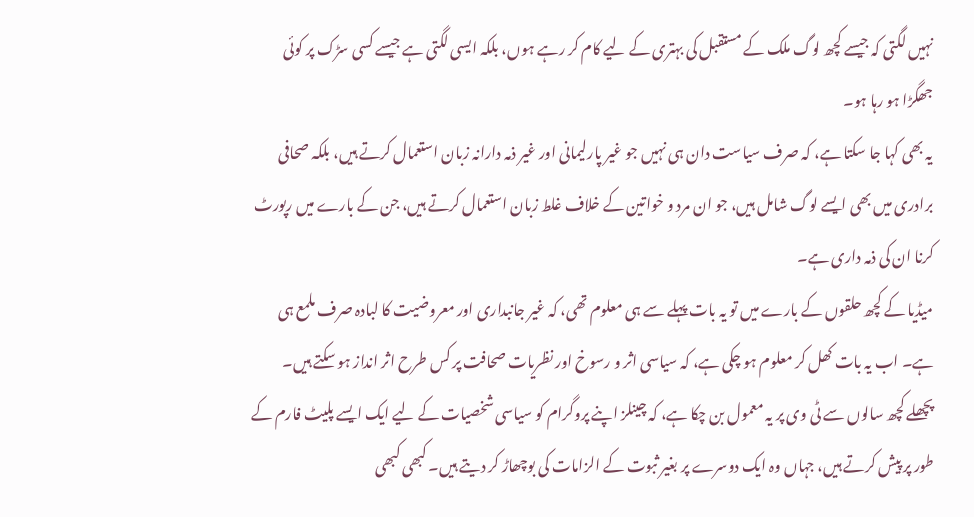نہیں لگتی کہ جیسے کچھ لوگ ملک کے مستقبل کی بہتری کے لیے کام کر رہے ہوں، بلکہ ایسی لگتی ہے جیسے کسی سڑک پر کوئی جھگڑا ہو رہا ہو۔
یہ بھی کہا جا سکتا ہے، کہ صرف سیاست دان ہی نہیں جو غیر پارلیمانی اور غیر ذمہ دارانہ زبان استعمال کرتے ہیں، بلکہ صحافی برادری میں بھی ایسے لوگ شامل ہیں، جو ان مرد و خواتین کے خلاف غلط زبان استعمال کرتے ہیں، جن کے بارے میں رپورٹ کرنا ان کی ذمہ داری ہے۔
میڈیا کے کچھ حلقوں کے بارے میں تو یہ بات پہلے سے ہی معلوم تھی، کہ غیر جانبداری اور معروضیت کا لبادہ صرف ملمع ہی ہے۔ اب یہ بات کھل کر معلوم ہو چکی ہے، کہ سیاسی اثر و رسوخ اور نظریات صحافت پر کس طرح اثر انداز ہو سکتے ہیں۔
پچھلے کچھ سالوں سے ٹی وی پر یہ معمول بن چکا ہے، کہ چینلز اپنے پروگرام کو سیاسی شخصیات کے لیے ایک ایسے پلیٹ فارم کے طور پر پیش کرتے ہیں، جہاں وہ ایک دوسرے پر بغیر ثبوت کے الزامات کی بوچھاڑ کر دیتے ہیں۔ کبھی کبھی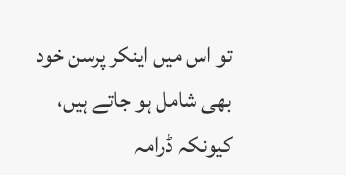تو اس میں اینکر پرسن خود بھی شامل ہو جاتے ہیں، کیونکہ ڈرامہ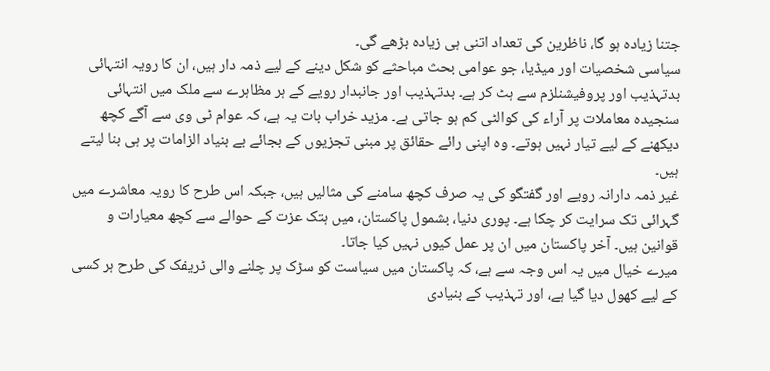جتنا زیادہ ہو گا، ناظرین کی تعداد اتنی ہی زیادہ بڑھے گی۔
سیاسی شخصیات اور میڈیا، جو عوامی بحث مباحثے کو شکل دینے کے لیے ذمہ دار ہیں، ان کا رویہ انتہائی بدتہذیب اور پروفیشنلزم سے ہٹ کر ہے۔ بدتہذیب اور جانبدار رویے کے ہر مظاہرے سے ملک میں انتہائی سنجیدہ معاملات پر آراء کی کوالٹی کم ہو جاتی ہے۔ مزید خراب بات یہ ہے، کہ عوام ٹی وی سے آگے کچھ دیکھنے کے لیے تیار نہیں ہوتے۔ وہ اپنی رائے حقائق پر مبنی تجزیوں کے بجائے بے بنیاد الزامات پر ہی بنا لیتے ہیں۔
غیر ذمہ دارانہ رویے اور گفتگو کی یہ صرف کچھ سامنے کی مثالیں ہیں، جبکہ اس طرح کا رویہ معاشرے میں گہرائی تک سرایت کر چکا ہے۔ پوری دنیا، بشمول پاکستان، میں ہتک عزت کے حوالے سے کچھ معیارات و قوانین ہیں۔ آخر پاکستان میں ان پر عمل کیوں نہیں کیا جاتا۔
میرے خیال میں یہ اس وجہ سے ہے، کہ پاکستان میں سیاست کو سڑک پر چلنے والی ٹریفک کی طرح ہر کسی کے لیے کھول دیا گیا ہے، اور تہذیب کے بنیادی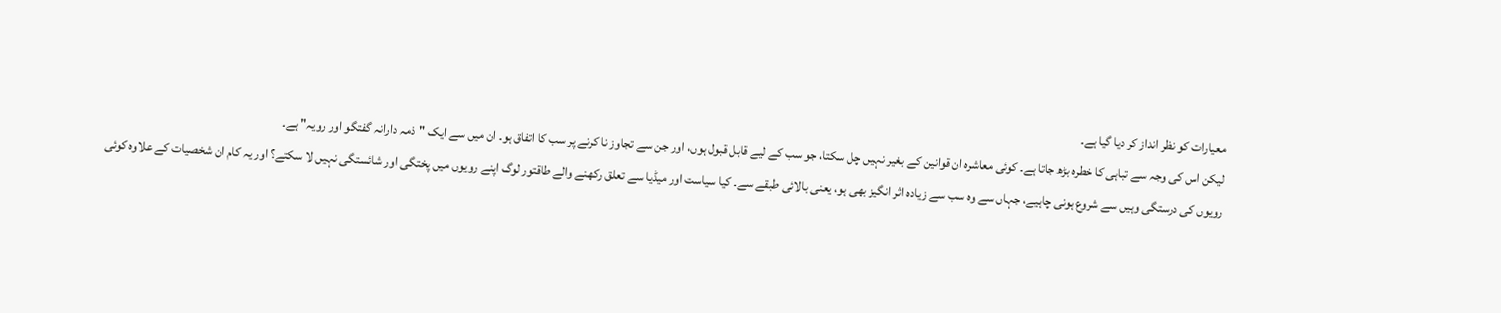معیارات کو نظر انداز کر دیا گیا ہے۔
لیکن اس کی وجہ سے تباہی کا خطرہ بڑھ جاتا ہے۔ کوئی معاشرہ ان قوانین کے بغیر نہیں چل سکتا، جو سب کے لیے قابل قبول ہوں، اور جن سے تجاوز نا کرنے پر سب کا اتفاق ہو۔ ان میں سے ایک "ذمہ دارانہ گفتگو اور رویہ" ہے۔
رویوں کی درستگی وہیں سے شروع ہونی چاہیے، جہاں سے وہ سب سے زیادہ اثر انگیز بھی ہو، یعنی بالائی طبقے سے۔ کیا سیاست اور میڈیا سے تعلق رکھنے والے طاقتور لوگ اپنے رویوں میں پختگی اور شائستگی نہیں لا سکتے؟ اور یہ کام ان شخصیات کے علاوہ کوئی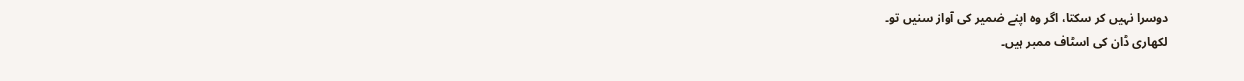دوسرا نہیں کر سکتا، اگر وہ اپنے ضمیر کی آواز سنیں تو۔
لکھاری ڈان کی اسٹاف ممبر ہیں۔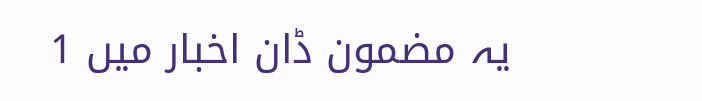یہ مضمون ڈان اخبار میں 1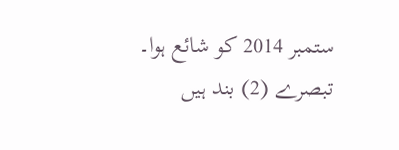ستمبر 2014 کو شائع ہوا۔
تبصرے (2) بند ہیں